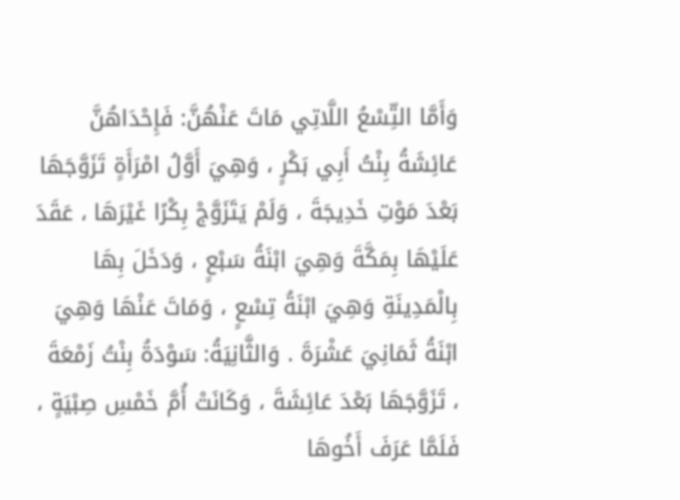وَأَمَّا التِّسْعُ اللَّاتِي مَاتَ عَنْهُنَّ: فَإِحْدَاهُنَّ عَائِشَةُ بِنْتُ أَبِي بَكْرٍ ، وَهِيَ أَوَّلُ امْرَأَةٍ تَزَوَّجَهَا بَعْدَ مَوْتِ خَدِيجَةَ ، وَلَمْ يَتَزَوَّجْ بِكْرًا غَيْرَهَا ، عَقَدَ عَلَيْهَا بِمَكَّةَ وَهِيَ ابْنَةُ سَبْعٍ ، وَدَخَلَ بِهَا بِالْمَدِينَةِ وَهِيَ ابْنَةُ تِسْعٍ ، وَمَاتَ عَنْهَا وَهِيَ ابْنَةُ ثَمَانِيَ عَشْرَةَ . وَالثَّانِيَةُ: سَوْدَةُ بِنْتُ زَمْعَةَ ، تَزَوَّجَهَا بَعْدَ عَائِشَةَ ، وَكَانَتْ أُمَّ خَمْسِ صِبْيَةٍ ، فَلَمَّا عَرَفَ أَخُوهَا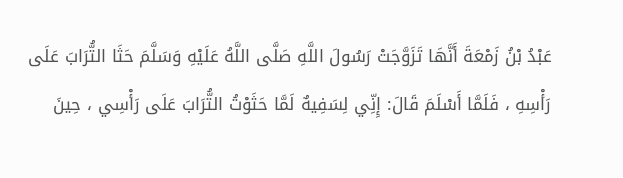عَبْدُ بْنُ زَمْعَةَ أَنَّهَا تَزَوَّجَتْ رَسُولَ اللَّهِ صَلَّى اللَّهُ عَلَيْهِ وَسَلَّمَ حَثَا التُّرَابَ عَلَى رَأْسِهِ ، فَلَمَّا أَسْلَمَ قَالَ: إِنِّي لِسَفِيهٌ لَمَّا حَثَوْتُ التُّرَابَ عَلَى رَأْسِي ، حِينَ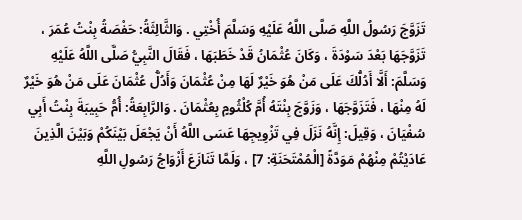تَزَوَّجَ رَسُولُ اللَّهِ صَلَّى اللَّهُ عَلَيْهِ وَسَلَّمَ أُخْتِي . وَالثَّالِثَةُ: حَفْصَةُ بِنْتُ عُمَرَ ، تَزَوَّجَهَا بَعْدَ سَوْدَةَ ، وَكَانَ عُثْمَانُ قَدْ خَطَبَهَا ، فَقَالَ النَّبِيُّ صَلَّى اللَّهُ عَلَيْهِ وَسَلَّمَ: أَلَّا أَدُلُّكَ عَلَى مَنْ هُوَ خَيْرٌ لَهَا مِنْ عُثْمَانَ وَأَدُلُّ عُثْمَانَ عَلَى مَنْ هُوَ خَيْرٌ لَهُ مِنْهَا ، فَتَزَوَّجَهَا ، وَزَوَّجَ بِنْتَهُ أُمَّ كُلْثُومٍ بِعُثْمَانَ . وَالرَّابِعَةُ: أُمُّ حَبِيبَةَ بِنْتُ أَبِي سُفْيَانَ ، وَقِيلَ: إِنَّهُ نَزَلَ فِي تَزْوِيجِهَا عَسَى اللَّهُ أَنْ يَجْعَلَ بَيْنَكُمْ وَبَيْنَ الَّذِينَ عَادَيْتُمْ مِنْهُمْ مَوَدَّةً [الْمُمْتَحَنَةِ: 7] ، وَلَمَّا تَنَازَعَ أَزْوَاجُ رَسُولِ اللَّهِ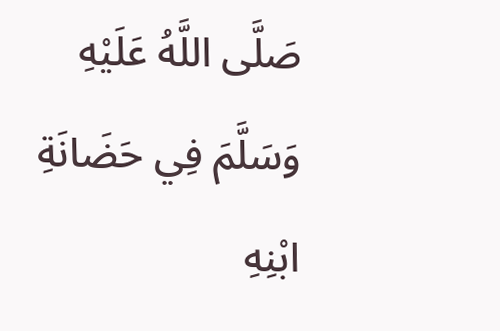صَلَّى اللَّهُ عَلَيْهِ وَسَلَّمَ فِي حَضَانَةِ ابْنِهِ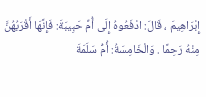إِبْرَاهِيمَ ، قَالَ: ادْفَعُوهُ إِلَى أُمِّ حَبِيبَةَ: فَإِنَّهَا أَقْرَبُهُنَّ مِنْهُ رَحِمًا . وَالْخَامِسَةُ: أُمُّ سَلَمَةَ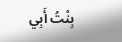بِنْتُ أَبِي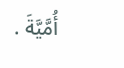أُمَّيَّةَ .